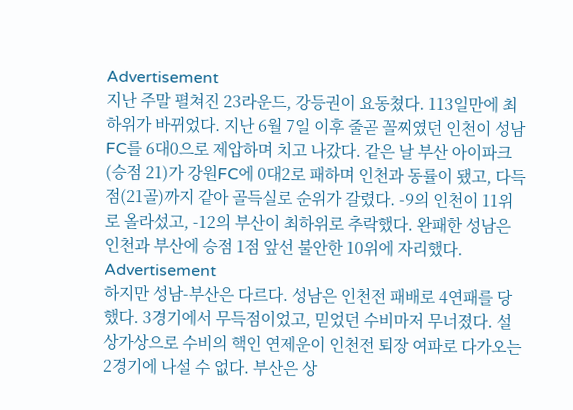Advertisement
지난 주말 펼쳐진 23라운드, 강등권이 요동쳤다. 113일만에 최하위가 바뀌었다. 지난 6월 7일 이후 줄곧 꼴찌였던 인천이 성남FC를 6대0으로 제압하며 치고 나갔다. 같은 날 부산 아이파크(승점 21)가 강원FC에 0대2로 패하며 인천과 동률이 됐고, 다득점(21골)까지 같아 골득실로 순위가 갈렸다. -9의 인천이 11위로 올라섰고, -12의 부산이 최하위로 추락했다. 완패한 성남은 인천과 부산에 승점 1점 앞선 불안한 10위에 자리했다.
Advertisement
하지만 성남-부산은 다르다. 성남은 인천전 패배로 4연패를 당했다. 3경기에서 무득점이었고, 믿었던 수비마저 무너졌다. 설상가상으로 수비의 핵인 연제운이 인천전 퇴장 여파로 다가오는 2경기에 나설 수 없다. 부산은 상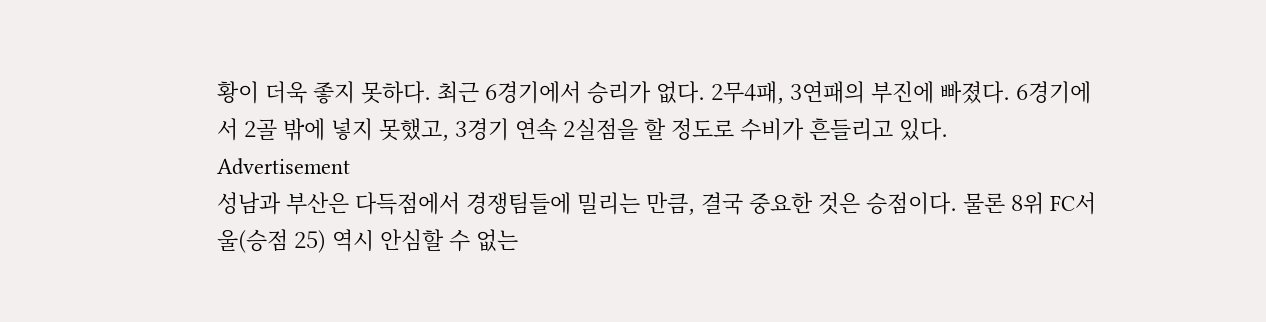황이 더욱 좋지 못하다. 최근 6경기에서 승리가 없다. 2무4패, 3연패의 부진에 빠졌다. 6경기에서 2골 밖에 넣지 못했고, 3경기 연속 2실점을 할 정도로 수비가 흔들리고 있다.
Advertisement
성남과 부산은 다득점에서 경쟁팀들에 밀리는 만큼, 결국 중요한 것은 승점이다. 물론 8위 FC서울(승점 25) 역시 안심할 수 없는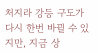처지라 강등 구도가 다시 한번 바뀔 수 있지만, 지금 상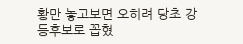황만 놓고보면 오히려 당초 강등후보로 꼽혔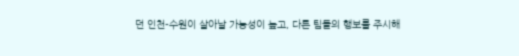던 인천-수원이 살아날 가능성이 높고, 다른 팀들의 행보를 주시해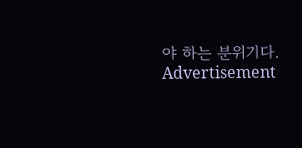야 하는 분위기다.
Advertisement